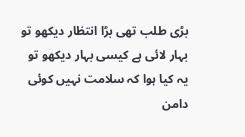بڑی طلب تھی بڑا انتظار دیکھو تو
بہار لائی ہے کیسی بہار دیکھو تو
یہ کیا ہوا کہ سلامت نہیں کوئی دامن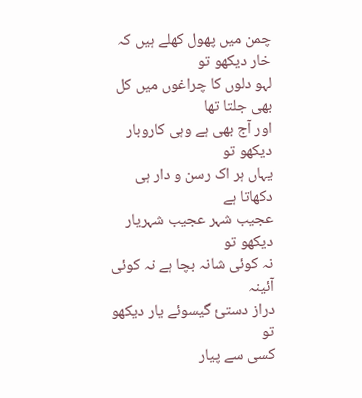چمن میں پھول کھلے ہیں کہ خار دیکھو تو
لہو دلوں کا چراغوں میں کل بھی جلتا تھا
اور آج بھی ہے وہی کاروبار دیکھو تو
یہاں ہر اک رسن و دار ہی دکھاتا ہے
عجیب شہر عجیب شہریار دیکھو تو
نہ کوئی شانہ بچا ہے نہ کوئی آئینہ
دراز دستیٔ گیسوئے یار دیکھو تو
کسی سے پیار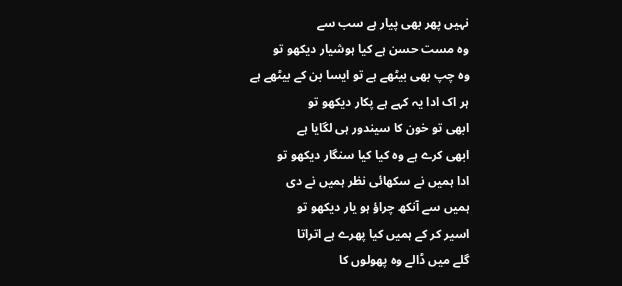نہیں پھر بھی پیار ہے سب سے
وہ مست حسن ہے کیا ہوشیار دیکھو تو
وہ چپ بھی بیٹھے ہے تو ایسا بن کے بیٹھے ہے
ہر اک ادا یہ کہے ہے پکار دیکھو تو
ابھی تو خون کا سیندور ہی لگایا ہے
ابھی کرے ہے وہ کیا کیا سنگار دیکھو تو
ادا ہمیں نے سکھائی نظر ہمیں نے دی
ہمیں سے آنکھ چراؤ ہو یار دیکھو تو
اسیر کر کے ہمیں کیا پھرے ہے اتراتا
گلے میں ڈالے وہ پھولوں کا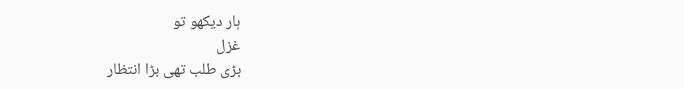ہار دیکھو تو
غزل
بڑی طلب تھی بڑا انتظار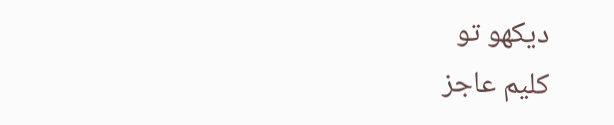دیکھو تو
کلیم عاجز